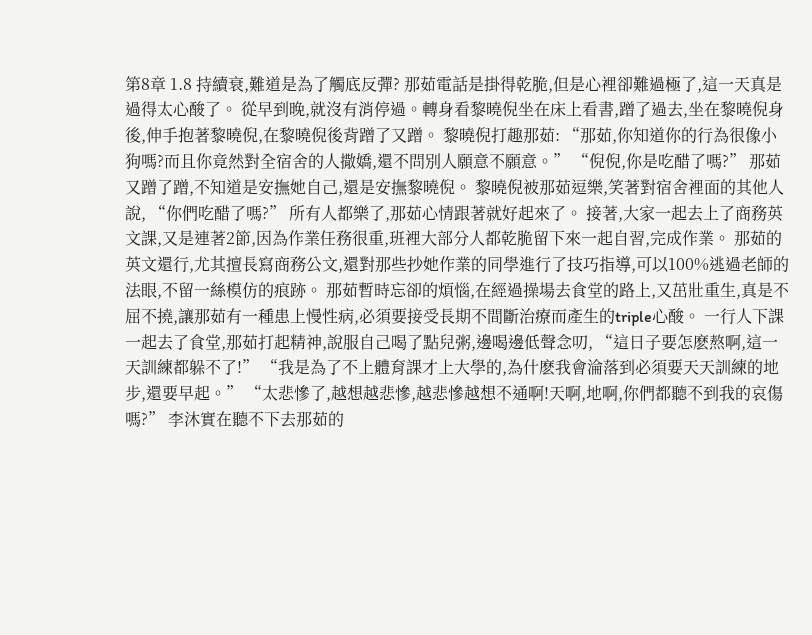第8章 1.8 持續衰,難道是為了觸底反彈? 那茹電話是掛得乾脆,但是心裡卻難過極了,這一天真是過得太心酸了。 從早到晚,就沒有消停過。轉身看黎曉倪坐在床上看書,蹭了過去,坐在黎曉倪身後,伸手抱著黎曉倪,在黎曉倪後背蹭了又蹭。 黎曉倪打趣那茹: “那茹,你知道你的行為很像小狗嗎?而且你竟然對全宿舍的人撒嬌,還不問別人願意不願意。” “倪倪,你是吃醋了嗎?” 那茹又蹭了蹭,不知道是安撫她自己,還是安撫黎曉倪。 黎曉倪被那茹逗樂,笑著對宿舍裡面的其他人說, “你們吃醋了嗎?” 所有人都樂了,那茹心情跟著就好起來了。 接著,大家一起去上了商務英文課,又是連著2節,因為作業任務很重,班裡大部分人都乾脆留下來一起自習,完成作業。 那茹的英文還行,尤其擅長寫商務公文,還對那些抄她作業的同學進行了技巧指導,可以100%逃過老師的法眼,不留一絲模仿的痕跡。 那茹暫時忘卻的煩惱,在經過操場去食堂的路上,又茁壯重生,真是不屈不撓,讓那茹有一種患上慢性病,必須要接受長期不間斷治療而產生的triple心酸。 一行人下課一起去了食堂,那茹打起精神,說服自己喝了點兒粥,邊喝邊低聲念叨, “這日子要怎麽熬啊,這一天訓練都躲不了!” “我是為了不上體育課才上大學的,為什麽我會淪落到必須要天天訓練的地步,還要早起。” “太悲慘了,越想越悲慘,越悲慘越想不通啊!天啊,地啊,你們都聽不到我的哀傷嗎?” 李沐實在聽不下去那茹的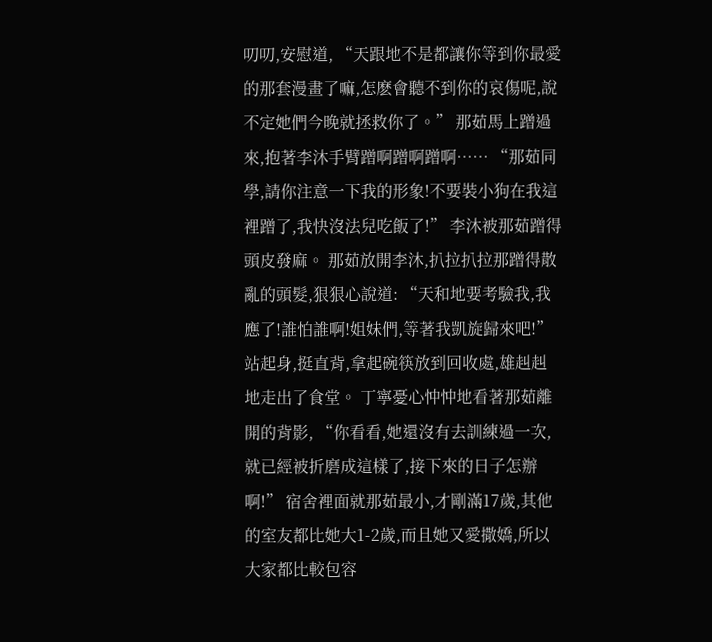叨叨,安慰道, “天跟地不是都讓你等到你最愛的那套漫畫了嘛,怎麽會聽不到你的哀傷呢,說不定她們今晚就拯救你了。” 那茹馬上蹭過來,抱著李沐手臂蹭啊蹭啊蹭啊…… “那茹同學,請你注意一下我的形象!不要裝小狗在我這裡蹭了,我快沒法兒吃飯了!” 李沐被那茹蹭得頭皮發麻。 那茹放開李沐,扒拉扒拉那蹭得散亂的頭髮,狠狠心說道: “天和地要考驗我,我應了!誰怕誰啊!姐妹們,等著我凱旋歸來吧!” 站起身,挺直背,拿起碗筷放到回收處,雄赳赳地走出了食堂。 丁寧憂心忡忡地看著那茹離開的背影, “你看看,她還沒有去訓練過一次,就已經被折磨成這樣了,接下來的日子怎辦啊!” 宿舍裡面就那茹最小,才剛滿17歲,其他的室友都比她大1-2歲,而且她又愛撒嬌,所以大家都比較包容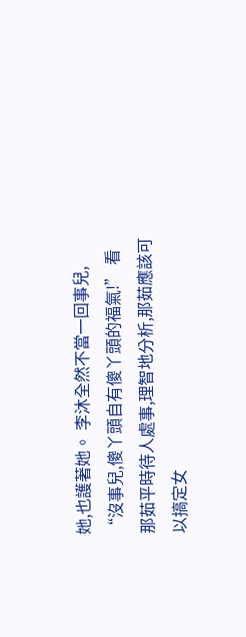她,也護著她。 李沐全然不當一回事兒, “沒事兒,傻丫頭自有傻丫頭的福氣!” 看那茹平時待人處事,理智地分析,那茹應該可以搞定女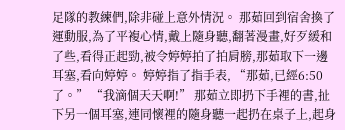足隊的教練們,除非碰上意外情況。 那茹回到宿舍換了運動服,為了平複心情,戴上隨身聽,翻著漫畫,好歹緩和了些,看得正起勁,被令婷婷拍了拍肩膀,那茹取下一邊耳塞,看向婷婷。 婷婷指了指手表, “那茹,已經6:50了。” “我滴個天天啊!” 那茹立即扔下手裡的書,扯下另一個耳塞,連同懷裡的隨身聽一起扔在桌子上,起身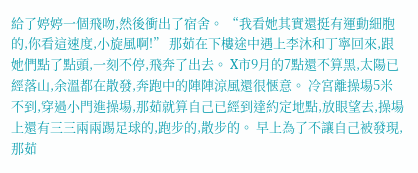給了婷婷一個飛吻,然後衝出了宿舍。 “我看她其實還挺有運動細胞的,你看這速度,小旋風啊!” 那茹在下樓途中遇上李沐和丁寧回來,跟她們點了點頭,一刻不停,飛奔了出去。 X市9月的7點還不算黑,太陽已經落山,余溫都在散發,奔跑中的陣陣涼風還很愜意。 冷宮離操場5米不到,穿過小門進操場,那茹就算自己已經到達約定地點,放眼望去,操場上還有三三兩兩踢足球的,跑步的,散步的。 早上為了不讓自己被發現,那茹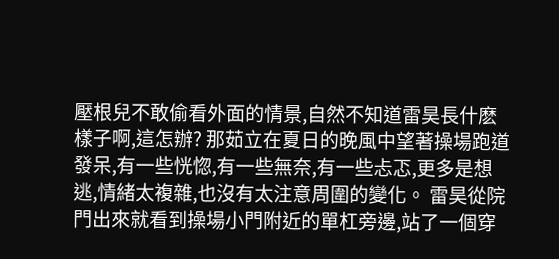壓根兒不敢偷看外面的情景,自然不知道雷昊長什麽樣子啊,這怎辦? 那茹立在夏日的晚風中望著操場跑道發呆,有一些恍惚,有一些無奈,有一些忐忑,更多是想逃,情緒太複雜,也沒有太注意周圍的變化。 雷昊從院門出來就看到操場小門附近的單杠旁邊,站了一個穿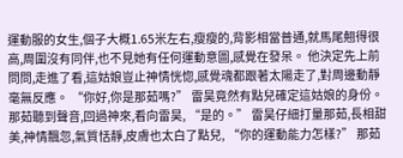運動服的女生,個子大概1.65米左右,瘦瘦的,背影相當普通,就馬尾翹得很高,周圍沒有同伴,也不見她有任何運動意圖,感覺在發呆。 他決定先上前問問,走進了看,這姑娘豈止神情恍惚,感覺魂都跟著太陽走了,對周邊動靜毫無反應。 “你好,你是那茹嗎?” 雷昊竟然有點兒確定這姑娘的身份。 那茹聽到聲音,回過神來,看向雷昊, “是的。” 雷昊仔細打量那茹,長相甜美,神情飄忽,氣質恬靜,皮膚也太白了點兒, “你的運動能力怎樣?” 那茹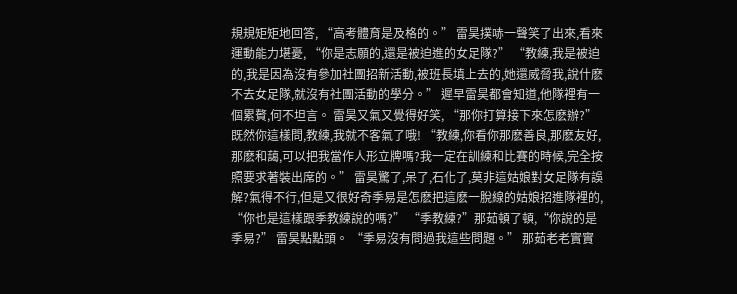規規矩矩地回答, “高考體育是及格的。” 雷昊撲哧一聲笑了出來,看來運動能力堪憂, “你是志願的,還是被迫進的女足隊?” “教練,我是被迫的,我是因為沒有參加社團招新活動,被班長填上去的,她還威脅我,說什麽不去女足隊,就沒有社團活動的學分。” 遲早雷昊都會知道,他隊裡有一個累贅,何不坦言。 雷昊又氣又覺得好笑, “那你打算接下來怎麽辦?” 既然你這樣問,教練,我就不客氣了哦! “教練,你看你那麽善良,那麽友好,那麽和藹,可以把我當作人形立牌嗎?我一定在訓練和比賽的時候,完全按照要求著裝出席的。” 雷昊驚了,呆了,石化了,莫非這姑娘對女足隊有誤解?氣得不行,但是又很好奇季易是怎麽把這麽一脫線的姑娘招進隊裡的, “你也是這樣跟季教練說的嗎?” “季教練?”那茹頓了頓,“你說的是季易?” 雷昊點點頭。 “季易沒有問過我這些問題。” 那茹老老實實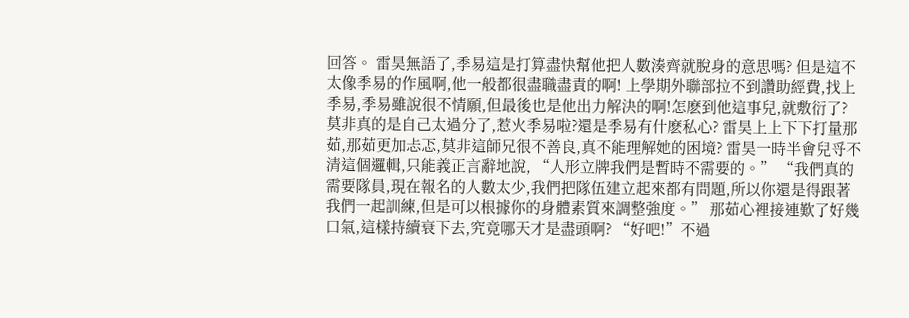回答。 雷昊無語了,季易這是打算盡快幫他把人數湊齊就脫身的意思嗎? 但是這不太像季易的作風啊,他一般都很盡職盡責的啊! 上學期外聯部拉不到讚助經費,找上季易,季易雖說很不情願,但最後也是他出力解決的啊!怎麽到他這事兒,就敷衍了? 莫非真的是自己太過分了,惹火季易啦?還是季易有什麽私心? 雷昊上上下下打量那茹,那茹更加忐忑,莫非這師兄很不善良,真不能理解她的困境? 雷昊一時半會兒寽不清這個邏輯,只能義正言辭地說, “人形立牌我們是暫時不需要的。” “我們真的需要隊員,現在報名的人數太少,我們把隊伍建立起來都有問題,所以你還是得跟著我們一起訓練,但是可以根據你的身體素質來調整強度。” 那茹心裡接連歎了好幾口氣,這樣持續衰下去,究竟哪天才是盡頭啊? “好吧!”不過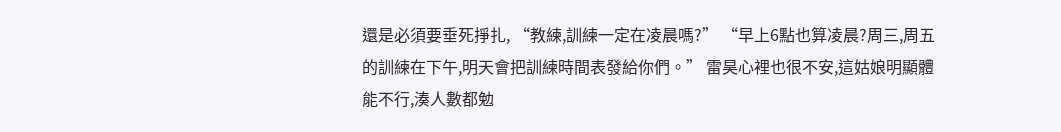還是必須要垂死掙扎, “教練,訓練一定在凌晨嗎?” “早上6點也算凌晨?周三,周五的訓練在下午,明天會把訓練時間表發給你們。” 雷昊心裡也很不安,這姑娘明顯體能不行,湊人數都勉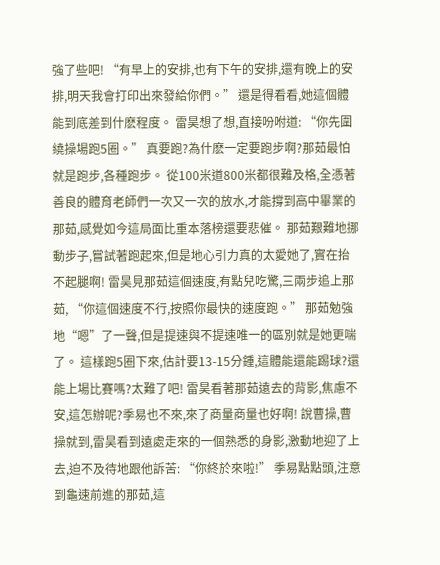強了些吧! “有早上的安排,也有下午的安排,還有晚上的安排,明天我會打印出來發給你們。” 還是得看看,她這個體能到底差到什麽程度。 雷昊想了想,直接吩咐道: “你先圍繞操場跑5圈。” 真要跑?為什麽一定要跑步啊?那茹最怕就是跑步,各種跑步。 從100米道800米都很難及格,全憑著善良的體育老師們一次又一次的放水,才能撐到高中畢業的那茹,感覺如今這局面比重本落榜還要悲催。 那茹艱難地挪動步子,嘗試著跑起來,但是地心引力真的太愛她了,實在抬不起腿啊! 雷昊見那茹這個速度,有點兒吃驚,三兩步追上那茹, “你這個速度不行,按照你最快的速度跑。” 那茹勉強地“嗯”了一聲,但是提速與不提速唯一的區別就是她更喘了。 這樣跑5圈下來,估計要13-15分鍾,這體能還能踢球?還能上場比賽嗎?太難了吧! 雷昊看著那茹遠去的背影,焦慮不安,這怎辦呢?季易也不來,來了商量商量也好啊! 說曹操,曹操就到,雷昊看到遠處走來的一個熟悉的身影,激動地迎了上去,迫不及待地跟他訴苦: “你終於來啦!” 季易點點頭,注意到龜速前進的那茹,這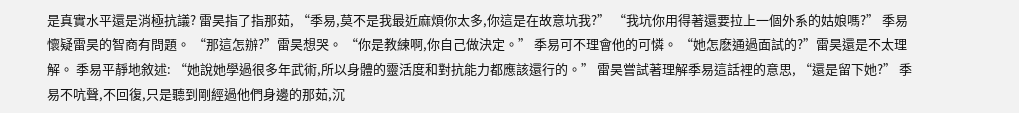是真實水平還是消極抗議? 雷昊指了指那茹, “季易,莫不是我最近麻煩你太多,你這是在故意坑我?” “我坑你用得著還要拉上一個外系的姑娘嗎?” 季易懷疑雷昊的智商有問題。 “那這怎辦?”雷昊想哭。 “你是教練啊,你自己做決定。” 季易可不理會他的可憐。 “她怎麽通過面試的?”雷昊還是不太理解。 季易平靜地敘述: “她說她學過很多年武術,所以身體的靈活度和對抗能力都應該還行的。” 雷昊嘗試著理解季易這話裡的意思, “還是留下她?” 季易不吭聲,不回復,只是聽到剛經過他們身邊的那茹,沉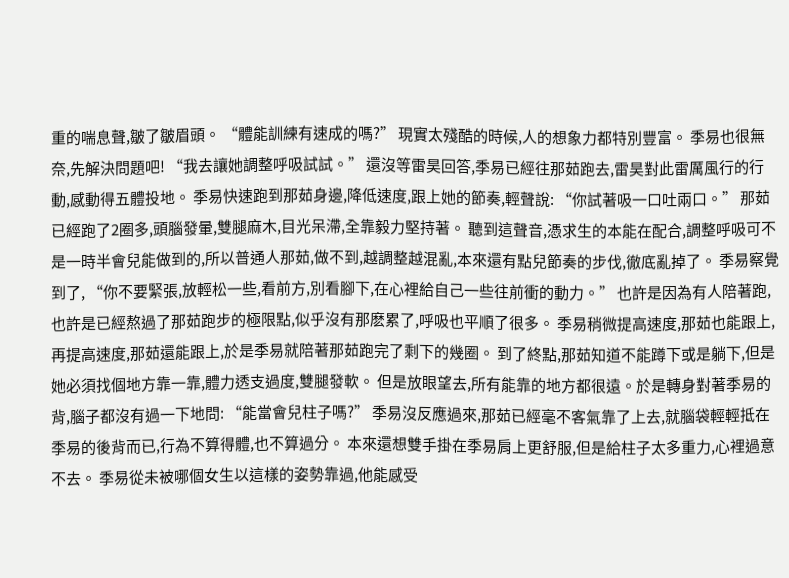重的喘息聲,皺了皺眉頭。 “體能訓練有速成的嗎?” 現實太殘酷的時候,人的想象力都特別豐富。 季易也很無奈,先解決問題吧! “我去讓她調整呼吸試試。” 還沒等雷昊回答,季易已經往那茹跑去,雷昊對此雷厲風行的行動,感動得五體投地。 季易快速跑到那茹身邊,降低速度,跟上她的節奏,輕聲說: “你試著吸一口吐兩口。” 那茹已經跑了2圈多,頭腦發暈,雙腿麻木,目光呆滯,全靠毅力堅持著。 聽到這聲音,憑求生的本能在配合,調整呼吸可不是一時半會兒能做到的,所以普通人那茹,做不到,越調整越混亂,本來還有點兒節奏的步伐,徹底亂掉了。 季易察覺到了, “你不要緊張,放輕松一些,看前方,別看腳下,在心裡給自己一些往前衝的動力。” 也許是因為有人陪著跑,也許是已經熬過了那茹跑步的極限點,似乎沒有那麽累了,呼吸也平順了很多。 季易稍微提高速度,那茹也能跟上,再提高速度,那茹還能跟上,於是季易就陪著那茹跑完了剩下的幾圈。 到了終點,那茹知道不能蹲下或是躺下,但是她必須找個地方靠一靠,體力透支過度,雙腿發軟。 但是放眼望去,所有能靠的地方都很遠。於是轉身對著季易的背,腦子都沒有過一下地問: “能當會兒柱子嗎?” 季易沒反應過來,那茹已經毫不客氣靠了上去,就腦袋輕輕抵在季易的後背而已,行為不算得體,也不算過分。 本來還想雙手掛在季易肩上更舒服,但是給柱子太多重力,心裡過意不去。 季易從未被哪個女生以這樣的姿勢靠過,他能感受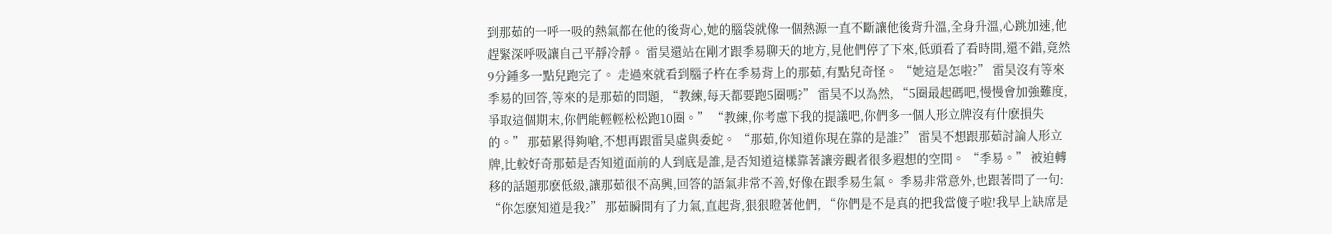到那茹的一呼一吸的熱氣都在他的後背心,她的腦袋就像一個熱源一直不斷讓他後背升溫,全身升溫,心跳加速,他趕緊深呼吸讓自己平靜冷靜。 雷昊還站在剛才跟季易聊天的地方,見他們停了下來,低頭看了看時間,還不錯,竟然9分鍾多一點兒跑完了。 走過來就看到腦子杵在季易背上的那茹,有點兒奇怪。 “她這是怎啦?” 雷昊沒有等來季易的回答,等來的是那茹的問題, “教練,每天都要跑5圈嗎?” 雷昊不以為然, “5圈最起碼吧,慢慢會加強難度,爭取這個期末,你們能輕輕松松跑10圈。” “教練,你考慮下我的提議吧,你們多一個人形立牌沒有什麽損失的。” 那茹累得夠嗆,不想再跟雷昊虛與委蛇。 “那茹,你知道你現在靠的是誰?” 雷昊不想跟那茹討論人形立牌,比較好奇那茹是否知道面前的人到底是誰,是否知道這樣靠著讓旁觀者很多遐想的空間。 “季易。” 被迫轉移的話題那麽低級,讓那茹很不高興,回答的語氣非常不善,好像在跟季易生氣。 季易非常意外,也跟著問了一句: “你怎麽知道是我?” 那茹瞬間有了力氣,直起背,狠狠瞪著他們, “你們是不是真的把我當傻子啦!我早上缺席是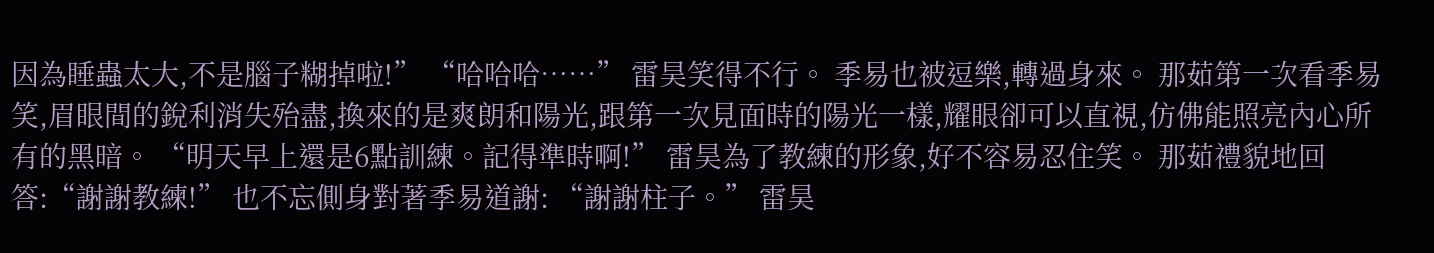因為睡蟲太大,不是腦子糊掉啦!” “哈哈哈……” 雷昊笑得不行。 季易也被逗樂,轉過身來。 那茹第一次看季易笑,眉眼間的銳利消失殆盡,換來的是爽朗和陽光,跟第一次見面時的陽光一樣,耀眼卻可以直視,仿佛能照亮內心所有的黑暗。 “明天早上還是6點訓練。記得準時啊!” 雷昊為了教練的形象,好不容易忍住笑。 那茹禮貌地回答:“謝謝教練!” 也不忘側身對著季易道謝: “謝謝柱子。” 雷昊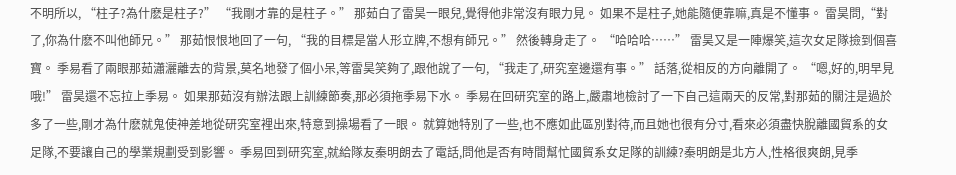不明所以, “柱子?為什麽是柱子?” “我剛才靠的是柱子。” 那茹白了雷昊一眼兒,覺得他非常沒有眼力見。 如果不是柱子,她能隨便靠嘛,真是不懂事。 雷昊問,“對了,你為什麽不叫他師兄。” 那茹恨恨地回了一句, “我的目標是當人形立牌,不想有師兄。” 然後轉身走了。 “哈哈哈……” 雷昊又是一陣爆笑,這次女足隊撿到個喜寶。 季易看了兩眼那茹瀟灑離去的背景,莫名地發了個小呆,等雷昊笑夠了,跟他說了一句, “我走了,研究室邊還有事。” 話落,從相反的方向離開了。 “嗯,好的,明早見哦!” 雷昊還不忘拉上季易。 如果那茹沒有辦法跟上訓練節奏,那必須拖季易下水。 季易在回研究室的路上,嚴肅地檢討了一下自己這兩天的反常,對那茹的關注是過於多了一些,剛才為什麽就鬼使神差地從研究室裡出來,特意到操場看了一眼。 就算她特別了一些,也不應如此區別對待,而且她也很有分寸,看來必須盡快脫離國貿系的女足隊,不要讓自己的學業規劃受到影響。 季易回到研究室,就給隊友秦明朗去了電話,問他是否有時間幫忙國貿系女足隊的訓練?秦明朗是北方人,性格很爽朗,見季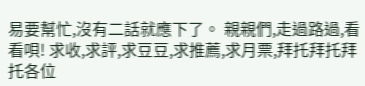易要幫忙,沒有二話就應下了。 親親們,走過路過,看看唄! 求收,求評,求豆豆,求推薦,求月票,拜托拜托拜托各位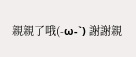親親了哦(-ω-`) 謝謝親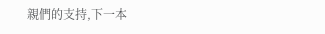親們的支持,下一本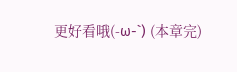更好看哦(-ω-`) (本章完)